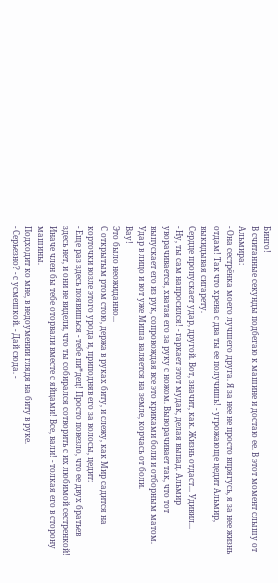Бинго!
В считанные секунды подбегаю к машине и достаю ее. В этот момент слышу от Альмира:
- Она сестрёнка моего лучшего друга. Я за нее не просто впрягусь, я за нее жизнь отдам! Так что хрена с два ты ее получишь! - угрожающе цедит Альмир, выкидывая сигарету.
Сердце пропускает удар, другой. Вот, значит, как. Жизнь отдаст... Удивил...
- Ну, ты сам напросился! - гаркает этот мудак, делая выпад. Альмир уворачивается, хватая его за руку с ножом. Выворачивает так, что тот выпускает его из рук, сопровождая все это криками боли и отборным матом. Удар в лицо и вот уже Миша валяется на земле, корчась от боли.
Вау!
Это было неожиданно...
С открытым ртом стою, держа в руках биту, и слежу, как Мир садится на корточки возле этого урода и, приподняв его за волосы, цедит:
- Еще раз здесь появишься - тебе пи*дец! Просто повезло, что ее двух братьев здесь нет, и они не видели, что ты собирался сотворить с их любимой сестренкой! Иначе член бы тебе оторвали вместе с яйцами! Все, вали! - толкая его в сторону машины.
Подходит ко мне, в недоумении глядя на биту в руке.
- Серьезно? - с усмешкой. - Дай сюда. -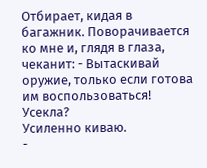Отбирает, кидая в багажник. Поворачивается ко мне и, глядя в глаза, чеканит: - Вытаскивай оружие, только если готова им воспользоваться! Усекла?
Усиленно киваю.
-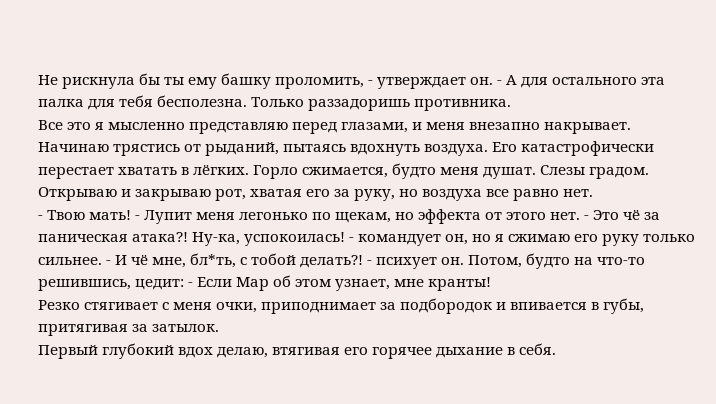Не рискнула бы ты ему башку проломить, - утверждает он. - А для остального эта палка для тебя бесполезна. Только раззадоришь противника.
Все это я мысленно представляю перед глазами, и меня внезапно накрывает.
Начинаю трястись от рыданий, пытаясь вдохнуть воздуха. Его катастрофически перестает хватать в лёгких. Горло сжимается, будто меня душат. Слезы градом. Открываю и закрываю рот, хватая его за руку, но воздуха все равно нет.
- Твою мать! - Лупит меня легонько по щекам, но эффекта от этого нет. - Это чё за паническая атака?! Ну-ка, успокоилась! - командует он, но я сжимаю его руку только сильнее. - И чё мне, бл*ть, с тобой делать?! - психует он. Потом, будто на что-то решившись, цедит: - Если Мар об этом узнает, мне кранты!
Резко стягивает с меня очки, приподнимает за подбородок и впивается в губы, притягивая за затылок.
Первый глубокий вдох делаю, втягивая его горячее дыхание в себя.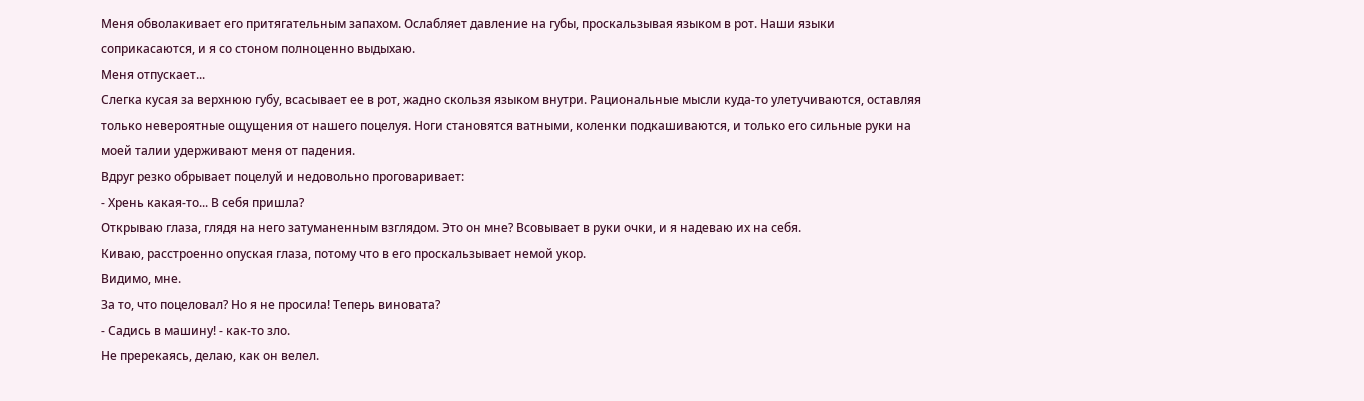Меня обволакивает его притягательным запахом. Ослабляет давление на губы, проскальзывая языком в рот. Наши языки соприкасаются, и я со стоном полноценно выдыхаю.
Меня отпускает...
Слегка кусая за верхнюю губу, всасывает ее в рот, жадно скользя языком внутри. Рациональные мысли куда-то улетучиваются, оставляя только невероятные ощущения от нашего поцелуя. Ноги становятся ватными, коленки подкашиваются, и только его сильные руки на моей талии удерживают меня от падения.
Вдруг резко обрывает поцелуй и недовольно проговаривает:
- Хрень какая-то... В себя пришла?
Открываю глаза, глядя на него затуманенным взглядом. Это он мне? Всовывает в руки очки, и я надеваю их на себя.
Киваю, расстроенно опуская глаза, потому что в его проскальзывает немой укор.
Видимо, мне.
За то, что поцеловал? Но я не просила! Теперь виновата?
- Садись в машину! - как-то зло.
Не пререкаясь, делаю, как он велел.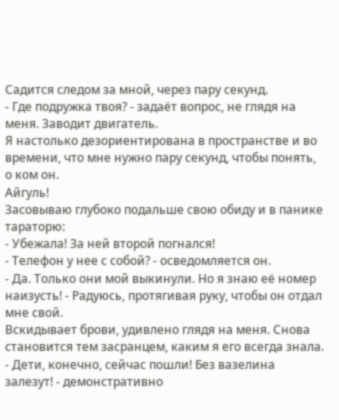Садится следом за мной, через пару секунд.
- Где подружка твоя? - задаёт вопрос, не глядя на меня. Заводит двигатель.
Я настолько дезориентирована в пространстве и во времени, что мне нужно пару секунд, чтобы понять, о ком он.
Айгуль!
Засовываю глубоко подальше свою обиду и в панике тараторю:
- Убежала! За ней второй погнался!
- Телефон у нее с собой? - осведомляется он.
- Да. Только они мой выкинули. Но я знаю её номер наизусть! - Радуюсь, протягивая руку, чтобы он отдал мне свой.
Вскидывает брови, удивлено глядя на меня. Снова становится тем засранцем, каким я его всегда знала.
- Дети, конечно, сейчас пошли! Без вазелина залезут! - демонстративно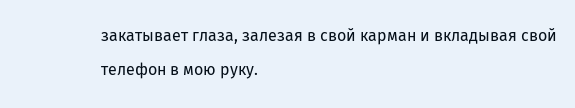закатывает глаза, залезая в свой карман и вкладывая свой телефон в мою руку.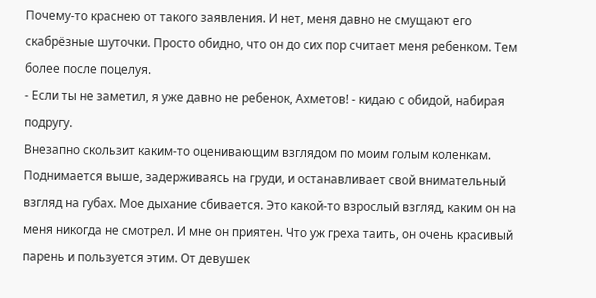Почему-то краснею от такого заявления. И нет, меня давно не смущают его скабрёзные шуточки. Просто обидно, что он до сих пор считает меня ребенком. Тем более после поцелуя.
- Если ты не заметил, я уже давно не ребенок, Ахметов! - кидаю с обидой, набирая подругу.
Внезапно скользит каким-то оценивающим взглядом по моим голым коленкам. Поднимается выше, задерживаясь на груди, и останавливает свой внимательный взгляд на губах. Мое дыхание сбивается. Это какой-то взрослый взгляд, каким он на меня никогда не смотрел. И мне он приятен. Что уж греха таить, он очень красивый парень и пользуется этим. От девушек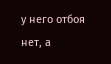у него отбоя нет, а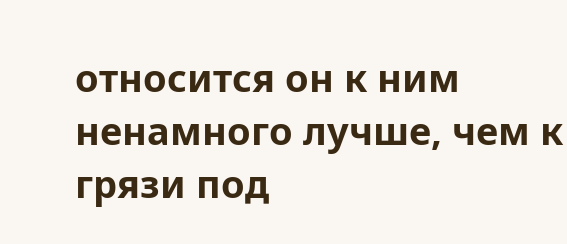относится он к ним ненамного лучше, чем к грязи под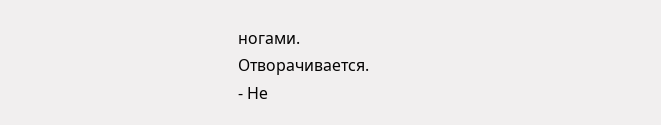ногами.
Отворачивается.
- Не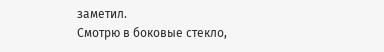заметил.
Смотрю в боковые стекло,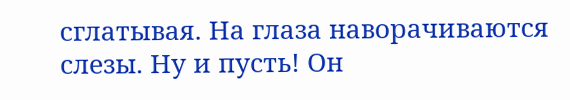сглатывая. На глаза наворачиваются слезы. Ну и пусть! Он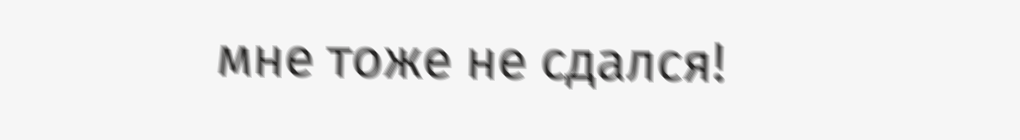мне тоже не сдался!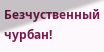Безчуственный чурбан!